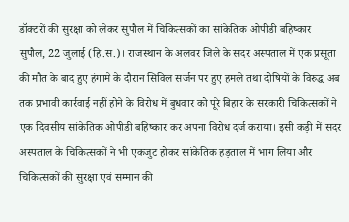डॉक्टरों की सुरक्षा को लेकर सुपौल में चिकित्सकों का सांकेतिक ओपीडी बहिष्कार
सुपौल, 22 जुलाई (हि.स.)। राजस्थान के अलवर जिले के सदर अस्पताल में एक प्रसूता की मौत के बाद हुए हंगामे के दौरान सिविल सर्जन पर हुए हमले तथा दोषियों के विरुद्ध अब तक प्रभावी कार्रवाई नहीं होने के विरोध में बुधवार को पूरे बिहार के सरकारी चिकित्सकों ने एक दिवसीय सांकेतिक ओपीडी बहिष्कार कर अपना विरोध दर्ज कराया। इसी कड़ी में सदर अस्पताल के चिकित्सकों ने भी एकजुट होकर सांकेतिक हड़ताल में भाग लिया और चिकित्सकों की सुरक्षा एवं सम्मान की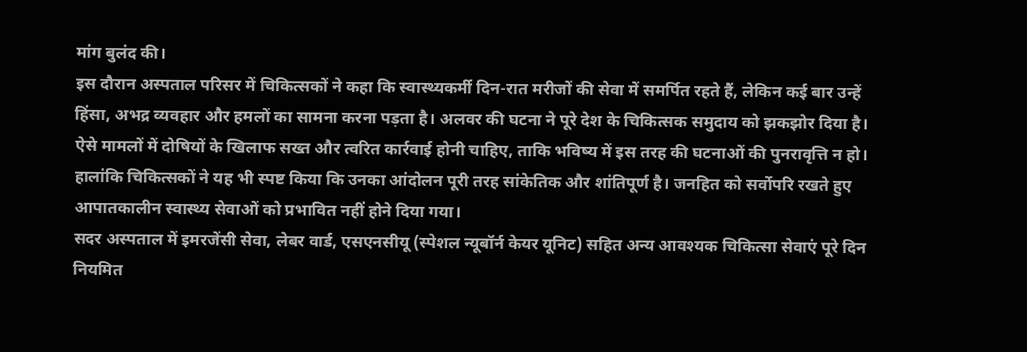मांग बुलंद की।
इस दौरान अस्पताल परिसर में चिकित्सकों ने कहा कि स्वास्थ्यकर्मी दिन-रात मरीजों की सेवा में समर्पित रहते हैं, लेकिन कई बार उन्हें हिंसा, अभद्र व्यवहार और हमलों का सामना करना पड़ता है। अलवर की घटना ने पूरे देश के चिकित्सक समुदाय को झकझोर दिया है। ऐसे मामलों में दोषियों के खिलाफ सख्त और त्वरित कार्रवाई होनी चाहिए, ताकि भविष्य में इस तरह की घटनाओं की पुनरावृत्ति न हो। हालांकि चिकित्सकों ने यह भी स्पष्ट किया कि उनका आंदोलन पूरी तरह सांकेतिक और शांतिपूर्ण है। जनहित को सर्वोपरि रखते हुए आपातकालीन स्वास्थ्य सेवाओं को प्रभावित नहीं होने दिया गया।
सदर अस्पताल में इमरजेंसी सेवा, लेबर वार्ड, एसएनसीयू (स्पेशल न्यूबॉर्न केयर यूनिट) सहित अन्य आवश्यक चिकित्सा सेवाएं पूरे दिन नियमित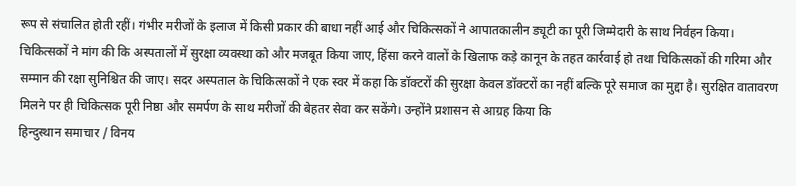रूप से संचालित होती रहीं। गंभीर मरीजों के इलाज में किसी प्रकार की बाधा नहीं आई और चिकित्सकों ने आपातकालीन ड्यूटी का पूरी जिम्मेदारी के साथ निर्वहन किया।
चिकित्सकों ने मांग की कि अस्पतालों में सुरक्षा व्यवस्था को और मजबूत किया जाए, हिंसा करने वालों के खिलाफ कड़े कानून के तहत कार्रवाई हो तथा चिकित्सकों की गरिमा और सम्मान की रक्षा सुनिश्चित की जाए। सदर अस्पताल के चिकित्सकों ने एक स्वर में कहा कि डॉक्टरों की सुरक्षा केवल डॉक्टरों का नहीं बल्कि पूरे समाज का मुद्दा है। सुरक्षित वातावरण मिलने पर ही चिकित्सक पूरी निष्ठा और समर्पण के साथ मरीजों की बेहतर सेवा कर सकेंगे। उन्होंने प्रशासन से आग्रह किया कि
हिन्दुस्थान समाचार / विनय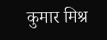कुमार मिश्र